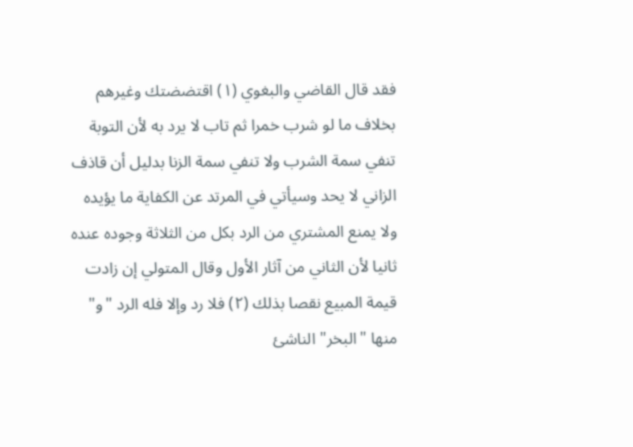فقد قال القاضي والبغوي (١) اقتضضتك وغيرهم بخلاف ما لو شرب خمرا ثم تاب لا يرد به لأن التوبة تنفي سمة الشرب ولا تنفي سمة الزنا بدليل أن قاذف الزاني لا يحد وسيأتي في المرتد عن الكفاية ما يؤيده ولا يمنع المشتري من الرد بكل من الثلاثة وجوده عنده ثانيا لأن الثاني من آثار الأول وقال المتولي إن زادت قيمة المبيع نقصا بذلك (٢) فلا رد وإلا فله الرد "و" منها "البخر" الناشئ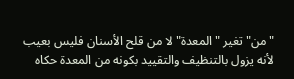"من" تغير "المعدة" لا من قلح الأسنان فليس بعيب لأنه يزول بالتنظيف والتقييد بكونه من المعدة حكاه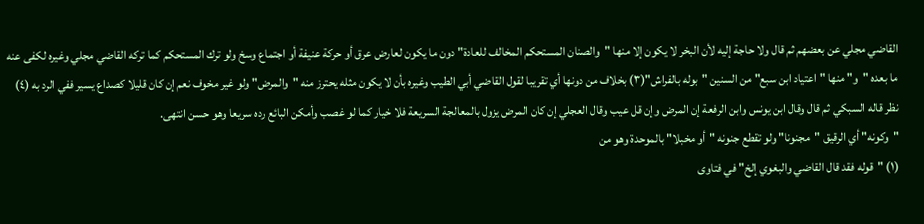القاضي مجلي عن بعضهم ثم قال ولا حاجة إليه لأن البخر لا يكون إلا منها "والصنان المستحكم المخالف للعادة" دون ما يكون لعارض عرق أو حركة عنيفة أو اجتماع وسخ ولو ترك المستحكم كما تركه القاضي مجلي وغيره لكفى عنه ما بعده "و" منها "اعتياد ابن سبع" من السنين "بوله بالفراش"(٣) بخلاف من دونها أي تقريبا لقول القاضي أبي الطيب وغيره بأن لا يكون مثله يحترز منه "والمرض" ولو غير مخوف نعم إن كان قليلا كصداع يسير ففي الرد به (٤) نظر قاله السبكي ثم قال وقال ابن يونس وابن الرفعة إن المرض وإن قل عيب وقال العجلي إن كان المرض يزول بالمعالجة السريعة فلا خيار كما لو غصب وأمكن البائع رده سريعا وهو حسن انتهى.
"وكونه" أي الرقيق "مجنونا" ولو تقطع جنونه "أو مخبلا" بالموحدة وهو من
(١) "قوله فقد قال القاضي والبغوي إلخ" في فتاوى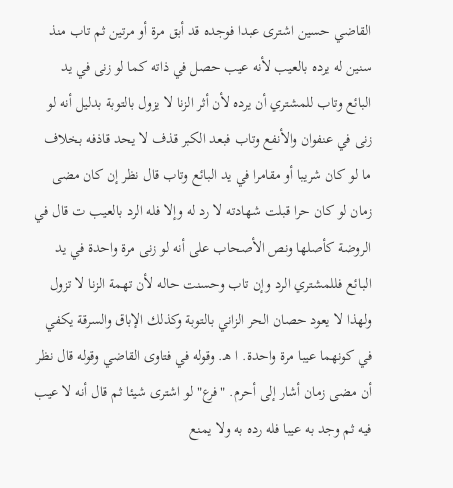القاضي حسين اشترى عبدا فوجده قد أبق مرة أو مرتين ثم تاب منذ سنين له يرده بالعيب لأنه عيب حصل في ذاته كما لو زنى في يد البائع وتاب للمشتري أن يرده لأن أثر الزنا لا يزول بالتوبة بدليل أنه لو زنى في عنفوان والأنفع وتاب فبعد الكبر قذف لا يحد قاذفه بخلاف ما لو كان شريبا أو مقامرا في يد البائع وتاب قال نظر إن كان مضى زمان لو كان حرا قبلت شهادته لا رد له وإلا فله الرد بالعيب ت قال في الروضة كأصلها ونص الأصحاب على أنه لو زنى مرة واحدة في يد البائع فللمشتري الرد وإن تاب وحسنت حاله لأن تهمة الزنا لا تزول ولهذا لا يعود حصان الحر الزاني بالتوبة وكذلك الإباق والسرقة يكفي في كونهما عيبا مرة واحدة. ا هـ. وقوله في فتاوى القاضي وقوله قال نظر أن مضى زمان أشار إلى أحرم. "فرع" لو اشترى شيئا ثم قال أنه لا عيب فيه ثم وجد به عيبا فله رده به ولا يمنع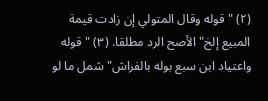(٢) "قوله وقال المتولي إن زادت قيمة المبيع إلخ" الأصح الرد مطلقا. (٣) "قوله واعتياد ابن سبع بوله بالفراش" شمل ما لو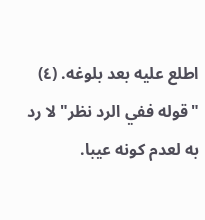اطلع عليه بعد بلوغه. (٤) "قوله ففي الرد نظر" لا رد به لعدم كونه عيبا.